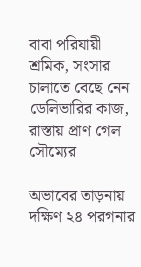বাবা পরিযায়ী শ্রমিক, সংসার চালাতে বেছে নেন ডেলিভারির কাজ, রাস্তায় প্রাণ গেল সৌম্যের

অভাবের তাড়নায় দক্ষিণ ২৪ পরগনার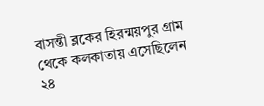বাসন্তী ব্লকের হিরন্ময়পুর গ্রাম থেকে কলকাতায় এসেছিলেন ২৪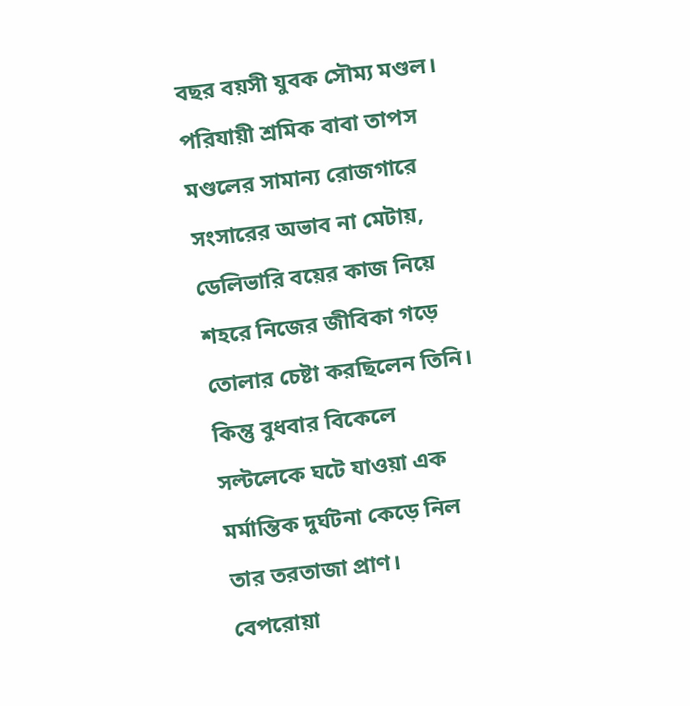বছর বয়সী যুবক সৌম্য মণ্ডল। পরিযায়ী শ্রমিক বাবা তাপস মণ্ডলের সামান্য রোজগারে সংসারের অভাব না মেটায়, ডেলিভারি বয়ের কাজ নিয়ে শহরে নিজের জীবিকা গড়ে তোলার চেষ্টা করছিলেন তিনি। কিন্তু বুধবার বিকেলে সল্টলেকে ঘটে যাওয়া এক মর্মান্তিক দুর্ঘটনা কেড়ে নিল তার তরতাজা প্রাণ।
বেপরোয়া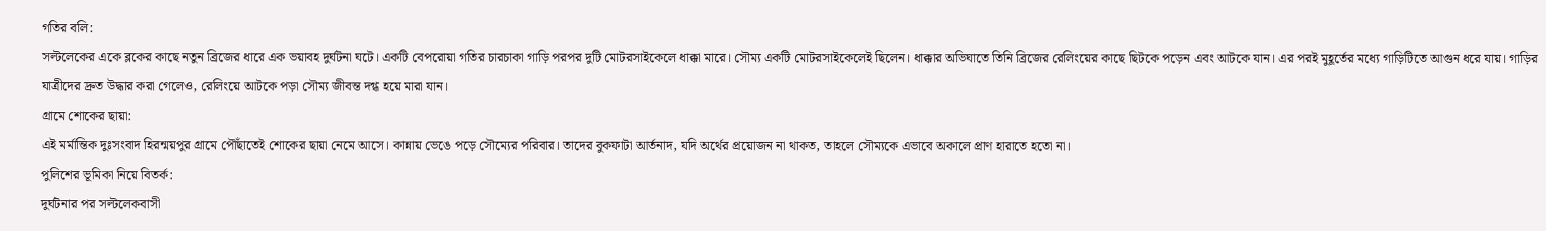গতির বলি:
সল্টলেকের একে ব্লকের কাছে নতুন ব্রিজের ধারে এক ভয়াবহ দুর্ঘটনা ঘটে। একটি বেপরোয়া গতির চারচাকা গাড়ি পরপর দুটি মোটরসাইকেলে ধাক্কা মারে। সৌম্য একটি মোটরসাইকেলেই ছিলেন। ধাক্কার অভিঘাতে তিনি ব্রিজের রেলিংয়ের কাছে ছিটকে পড়েন এবং আটকে যান। এর পরই মুহূর্তের মধ্যে গাড়িটিতে আগুন ধরে যায়। গাড়ির যাত্রীদের দ্রুত উদ্ধার করা গেলেও, রেলিংয়ে আটকে পড়া সৌম্য জীবন্ত দগ্ধ হয়ে মারা যান।
গ্রামে শোকের ছায়া:
এই মর্মান্তিক দুঃসংবাদ হিরন্ময়পুর গ্রামে পৌঁছাতেই শোকের ছায়া নেমে আসে। কান্নায় ভেঙে পড়ে সৌম্যের পরিবার। তাদের বুকফাটা আর্তনাদ, যদি অর্থের প্রয়োজন না থাকত, তাহলে সৌম্যকে এভাবে অকালে প্রাণ হারাতে হতো না।
পুলিশের ভূমিকা নিয়ে বিতর্ক:
দুর্ঘটনার পর সল্টলেকবাসী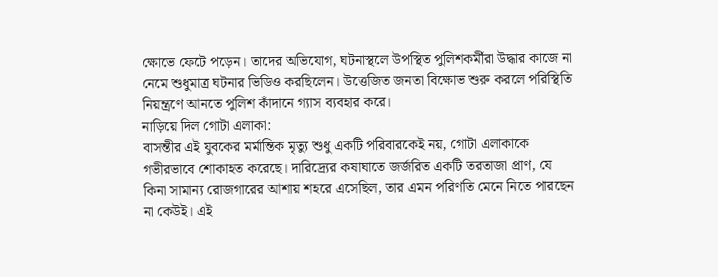ক্ষোভে ফেটে পড়েন। তাদের অভিযোগ, ঘটনাস্থলে উপস্থিত পুলিশকর্মীরা উদ্ধার কাজে না নেমে শুধুমাত্র ঘটনার ভিডিও করছিলেন। উত্তেজিত জনতা বিক্ষোভ শুরু করলে পরিস্থিতি নিয়ন্ত্রণে আনতে পুলিশ কাঁদানে গ্যাস ব্যবহার করে।
নাড়িয়ে দিল গোটা এলাকা:
বাসন্তীর এই যুবকের মর্মান্তিক মৃত্যু শুধু একটি পরিবারকেই নয়, গোটা এলাকাকে গভীরভাবে শোকাহত করেছে। দারিদ্র্যের কষাঘাতে জর্জরিত একটি তরতাজা প্রাণ, যে কিনা সামান্য রোজগারের আশায় শহরে এসেছিল, তার এমন পরিণতি মেনে নিতে পারছেন না কেউই। এই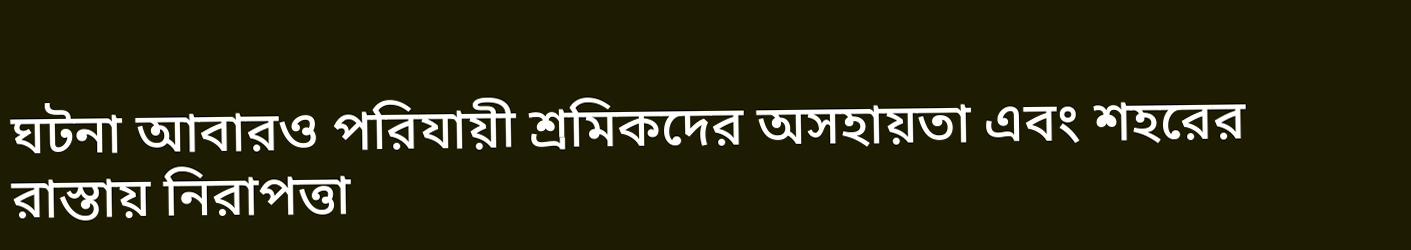ঘটনা আবারও পরিযায়ী শ্রমিকদের অসহায়তা এবং শহরের রাস্তায় নিরাপত্তা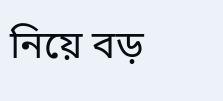নিয়ে বড়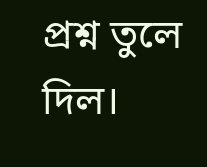প্রশ্ন তুলে দিল।